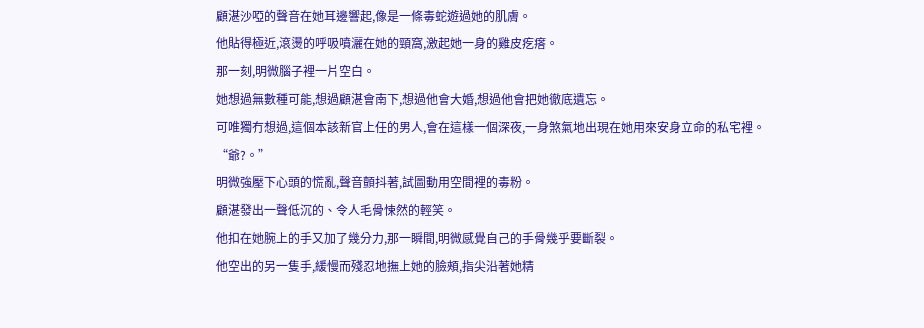顧湛沙啞的聲音在她耳邊響起,像是一條毒蛇遊過她的肌膚。
他貼得極近,滾燙的呼吸噴灑在她的頸窩,激起她一身的雞皮疙瘩。
那一刻,明微腦子裡一片空白。
她想過無數種可能,想過顧湛會南下,想過他會大婚,想過他會把她徹底遺忘。
可唯獨冇想過,這個本該新官上任的男人,會在這樣一個深夜,一身煞氣地出現在她用來安身立命的私宅裡。
“爺?。”
明微強壓下心頭的慌亂,聲音顫抖著,試圖動用空間裡的毒粉。
顧湛發出一聲低沉的、令人毛骨悚然的輕笑。
他扣在她腕上的手又加了幾分力,那一瞬間,明微感覺自己的手骨幾乎要斷裂。
他空出的另一隻手,緩慢而殘忍地撫上她的臉頰,指尖沿著她精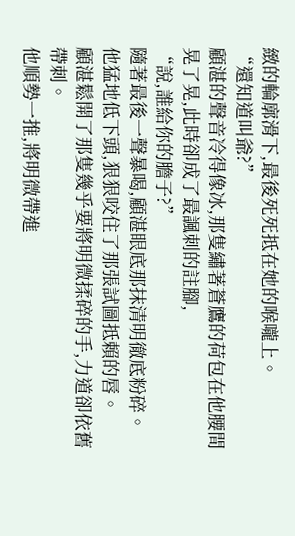緻的輪廓滑下,最後死死抵在她的喉嚨上。
“還知道叫爺?”
顧湛的聲音冷得像冰,那隻繡著蒼鷹的荷包在他腰間晃了晃,此時卻成了最諷刺的註腳,
“說,誰給你的膽子?”
隨著最後一聲暴喝,顧湛眼底那抹清明徹底粉碎。
他猛地低下頭,狠狠咬住了那張試圖抵賴的唇。
顧湛鬆開了那隻幾乎要將明微揉碎的手,力道卻依舊帶刺。
他順勢一推,將明微帶進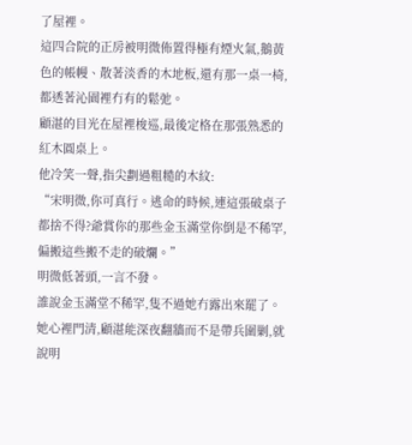了屋裡。
這四合院的正房被明微佈置得極有煙火氣,鵝黃色的帳幔、散著淡香的木地板,還有那一桌一椅,都透著沁園裡冇有的鬆弛。
顧湛的目光在屋裡梭巡,最後定格在那張熟悉的紅木圓桌上。
他冷笑一聲,指尖劃過粗糙的木紋:
“宋明微,你可真行。逃命的時候,連這張破桌子都捨不得?爺賞你的那些金玉滿堂你倒是不稀罕,偏搬這些搬不走的破爛。”
明微低著頭,一言不發。
誰說金玉滿堂不稀罕,隻不過她冇露出來罷了。
她心裡門清,顧湛能深夜翻牆而不是帶兵圍剿,就說明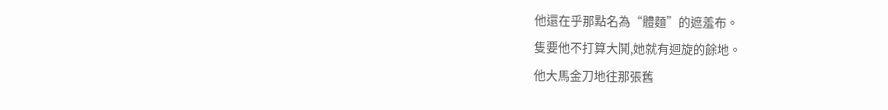他還在乎那點名為“體麵”的遮羞布。
隻要他不打算大鬨,她就有迴旋的餘地。
他大馬金刀地往那張舊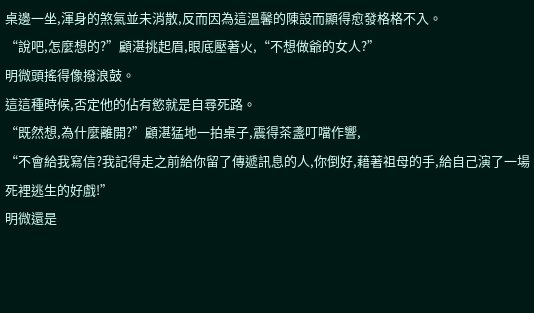桌邊一坐,渾身的煞氣並未消散,反而因為這溫馨的陳設而顯得愈發格格不入。
“說吧,怎麼想的?”顧湛挑起眉,眼底壓著火,“不想做爺的女人?”
明微頭搖得像撥浪鼓。
這這種時候,否定他的佔有慾就是自尋死路。
“既然想,為什麼離開?”顧湛猛地一拍桌子,震得茶盞叮噹作響,
“不會給我寫信?我記得走之前給你留了傳遞訊息的人,你倒好,藉著祖母的手,給自己演了一場死裡逃生的好戲!”
明微還是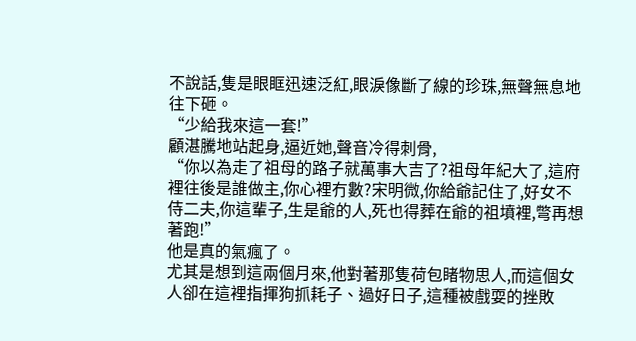不說話,隻是眼眶迅速泛紅,眼淚像斷了線的珍珠,無聲無息地往下砸。
“少給我來這一套!”
顧湛騰地站起身,逼近她,聲音冷得刺骨,
“你以為走了祖母的路子就萬事大吉了?祖母年紀大了,這府裡往後是誰做主,你心裡冇數?宋明微,你給爺記住了,好女不侍二夫,你這輩子,生是爺的人,死也得葬在爺的祖墳裡,彆再想著跑!”
他是真的氣瘋了。
尤其是想到這兩個月來,他對著那隻荷包睹物思人,而這個女人卻在這裡指揮狗抓耗子、過好日子,這種被戲耍的挫敗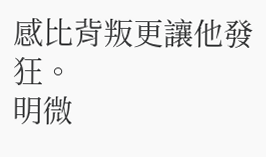感比背叛更讓他發狂。
明微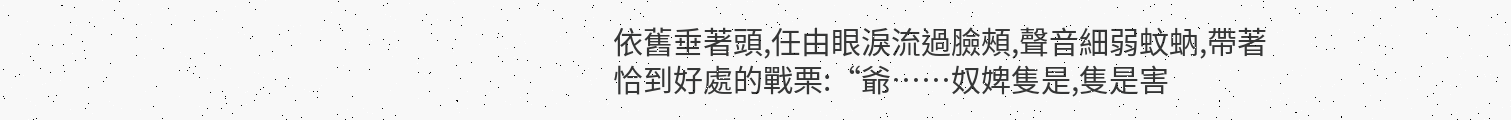依舊垂著頭,任由眼淚流過臉頰,聲音細弱蚊蚋,帶著恰到好處的戰栗:“爺……奴婢隻是,隻是害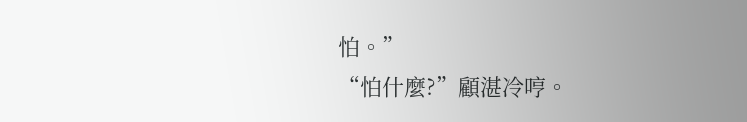怕。”
“怕什麼?”顧湛冷哼。